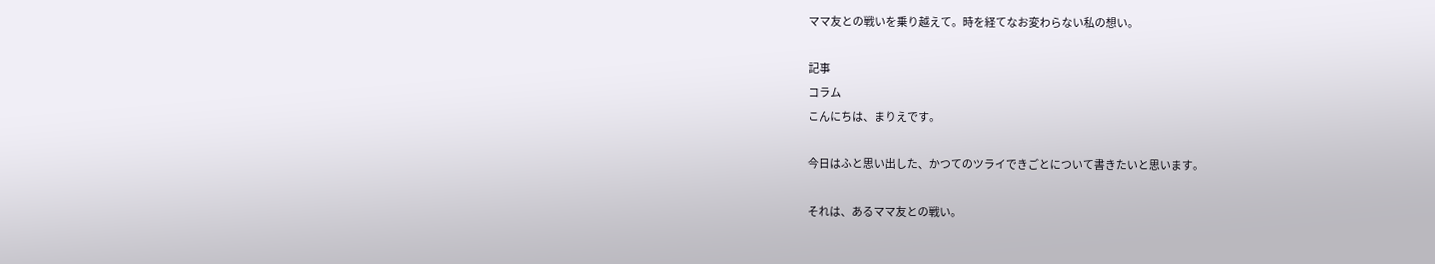ママ友との戦いを乗り越えて。時を経てなお変わらない私の想い。

記事
コラム
こんにちは、まりえです。

今日はふと思い出した、かつてのツライできごとについて書きたいと思います。

それは、あるママ友との戦い。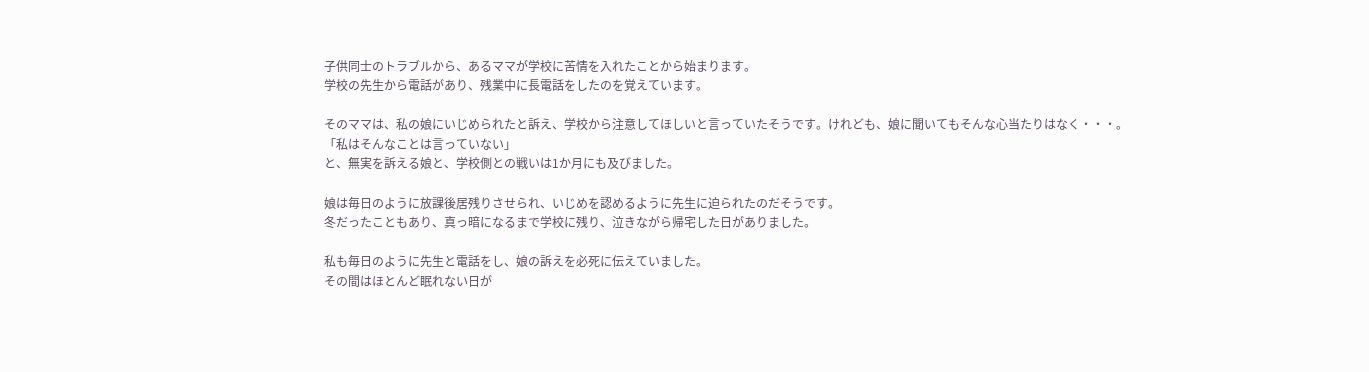子供同士のトラブルから、あるママが学校に苦情を入れたことから始まります。
学校の先生から電話があり、残業中に長電話をしたのを覚えています。

そのママは、私の娘にいじめられたと訴え、学校から注意してほしいと言っていたそうです。けれども、娘に聞いてもそんな心当たりはなく・・・。
「私はそんなことは言っていない」
と、無実を訴える娘と、学校側との戦いは1か月にも及びました。

娘は毎日のように放課後居残りさせられ、いじめを認めるように先生に迫られたのだそうです。
冬だったこともあり、真っ暗になるまで学校に残り、泣きながら帰宅した日がありました。

私も毎日のように先生と電話をし、娘の訴えを必死に伝えていました。
その間はほとんど眠れない日が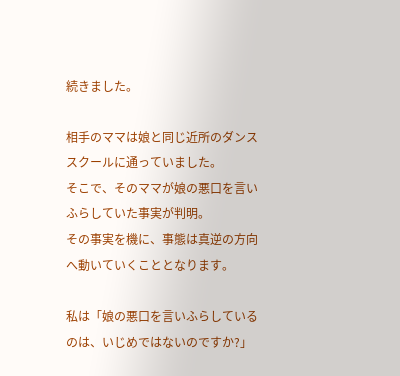続きました。

相手のママは娘と同じ近所のダンススクールに通っていました。
そこで、そのママが娘の悪口を言いふらしていた事実が判明。
その事実を機に、事態は真逆の方向へ動いていくこととなります。

私は「娘の悪口を言いふらしているのは、いじめではないのですか?」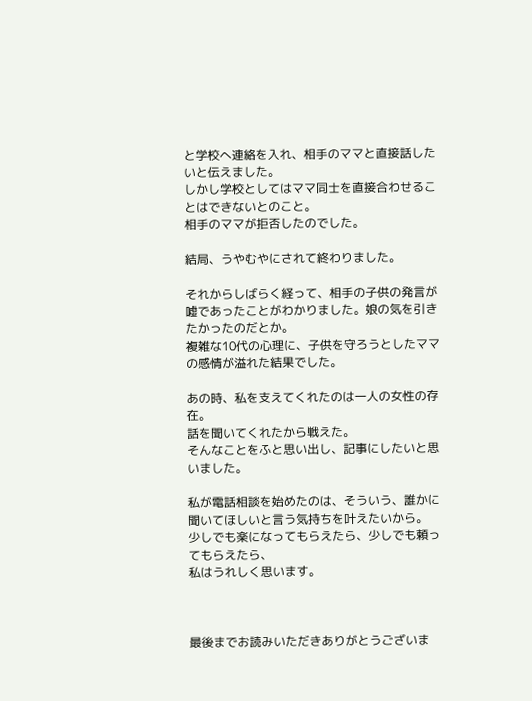と学校へ連絡を入れ、相手のママと直接話したいと伝えました。
しかし学校としてはママ同士を直接合わせることはできないとのこと。
相手のママが拒否したのでした。

結局、うやむやにされて終わりました。

それからしばらく経って、相手の子供の発言が嘘であったことがわかりました。娘の気を引きたかったのだとか。
複雑な10代の心理に、子供を守ろうとしたママの感情が溢れた結果でした。

あの時、私を支えてくれたのは一人の女性の存在。
話を聞いてくれたから戦えた。
そんなことをふと思い出し、記事にしたいと思いました。

私が電話相談を始めたのは、そういう、誰かに聞いてほしいと言う気持ちを叶えたいから。
少しでも楽になってもらえたら、少しでも頼ってもらえたら、
私はうれしく思います。



最後までお読みいただきありがとうございま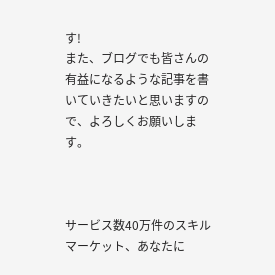す!
また、ブログでも皆さんの有益になるような記事を書いていきたいと思いますので、よろしくお願いします。



サービス数40万件のスキルマーケット、あなたに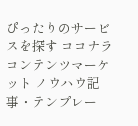ぴったりのサービスを探す ココナラコンテンツマーケット ノウハウ記事・テンプレー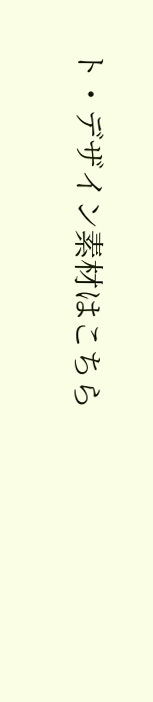ト・デザイン素材はこちら